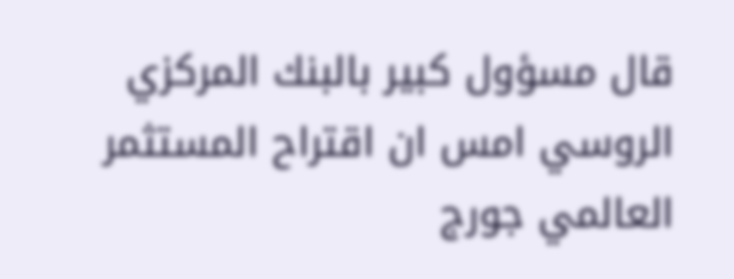قال مسؤول كبير بالبنك المركزي الروسي امس ان اقتراح المستثمر العالمي جورج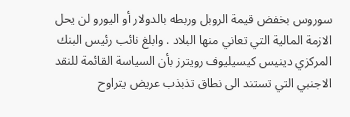سوروس بخفض قيمة الروبل وربطه بالدولار أو اليورو لن يحل الازمة المالية التي تعاني منها البلاد . وابلغ نائب رئيس البنك المركزي دينيس كيسيليوف رويترز بأن السياسة القائمة للنقد الاجنبي التي تستند الى نطاق تذبذب عريض يتراوح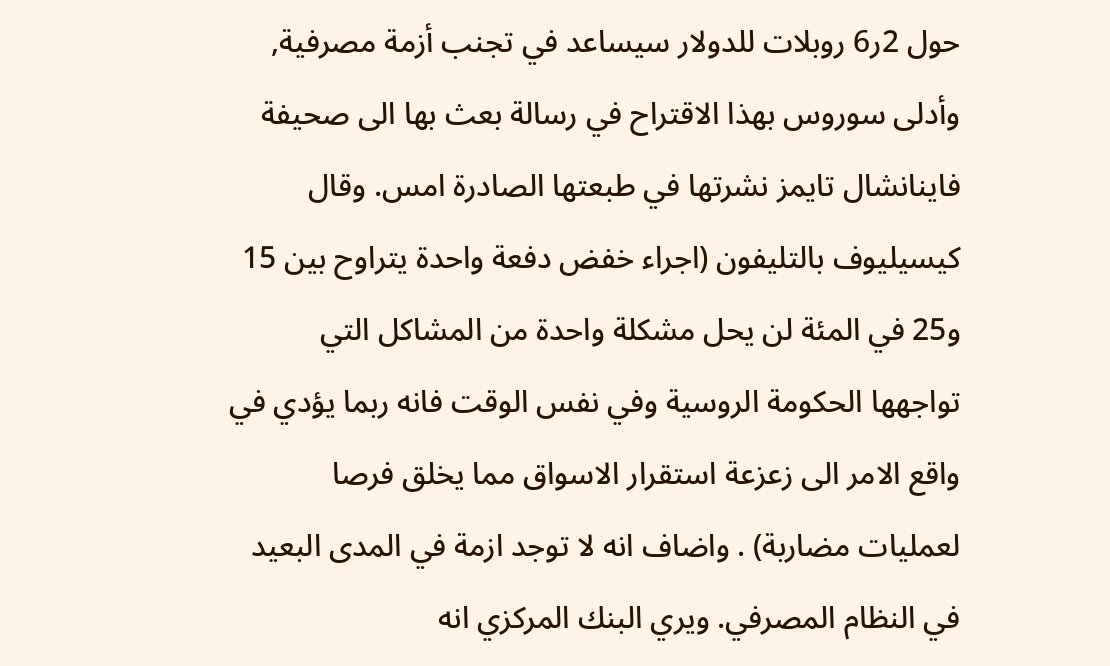حول 2ر6 روبلات للدولار سيساعد في تجنب أزمة مصرفية, وأدلى سوروس بهذا الاقتراح في رسالة بعث بها الى صحيفة فاينانشال تايمز نشرتها في طبعتها الصادرة امس. وقال كيسيليوف بالتليفون (اجراء خفض دفعة واحدة يتراوح بين 15 و25 في المئة لن يحل مشكلة واحدة من المشاكل التي تواجهها الحكومة الروسية وفي نفس الوقت فانه ربما يؤدي في واقع الامر الى زعزعة استقرار الاسواق مما يخلق فرصا لعمليات مضاربة) . واضاف انه لا توجد ازمة في المدى البعيد في النظام المصرفي. ويري البنك المركزي انه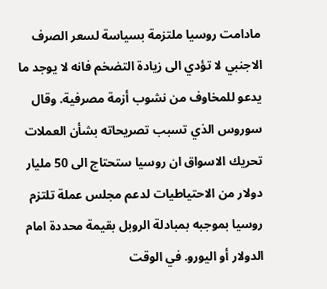مادامت روسيا ملتزمة بسياسة لسعر الصرف الاجنبي لا تؤدي الى زيادة التضخم فانه لا يوجد ما يدعو للمخاوف من نشوب أزمة مصرفية. وقال سوروس الذي تسبب تصريحاته بشأن العملات تحريك الاسواق ان روسيا ستحتاج الى 50 مليار دولار من الاحتياطيات لدعم مجلس عملة تلتزم روسيا بموجبه بمبادلة الروبل بقيمة محددة امام الدولار أو اليورو. في الوقت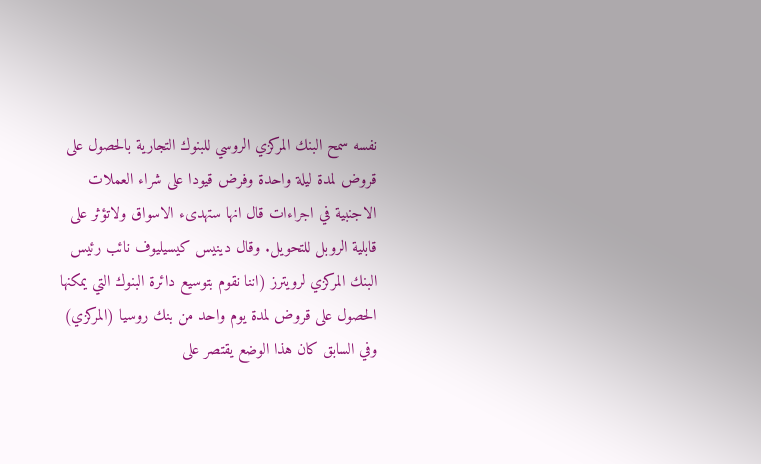نفسه سمح البنك المركزي الروسي للبنوك التجارية بالحصول على قروض لمدة ليلة واحدة وفرض قيودا على شراء العملات الاجنبية في اجراءات قال انها ستهدىء الاسواق ولاتؤثر على قابلية الروبل للتحويل. وقال دينيس كيسيليوف نائب رئيس البنك المركزي لرويترز (اننا نقوم بتوسيع دائرة البنوك التي يمكنها الحصول على قروض لمدة يوم واحد من بنك روسيا (المركزي) وفي السابق كان هذا الوضع يقتصر على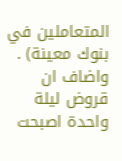المتعاملين في بنوك معينة) . واضاف ان قروض ليلة واحدة اصبحت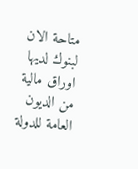متاحة الان لبنوك لديها اوراق مالية من الديون العامة للدولة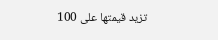تزيد قيمتها على 100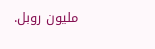مليون روبل.